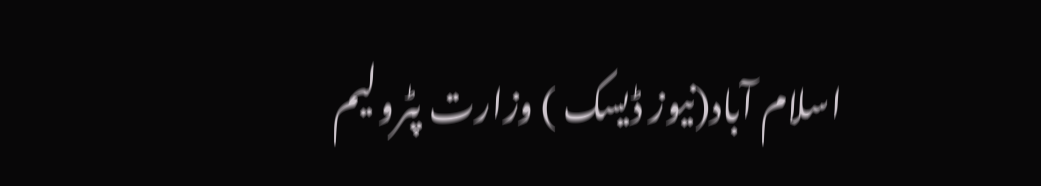اسلام آباد(نیوز ڈیسک ) وزارت پٹرولیم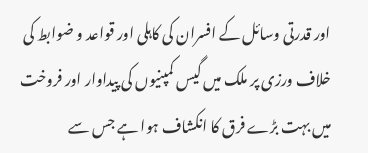اور قدرتی وسائل کے افسران کی کاہلی اور قواعد و ضوابط کی خلاف ورزی پر ملک میں گیس کمپنیوں کی پیداوار اور فروخت میں بہت بڑے فرق کا انکشاف ہوا ہے جس سے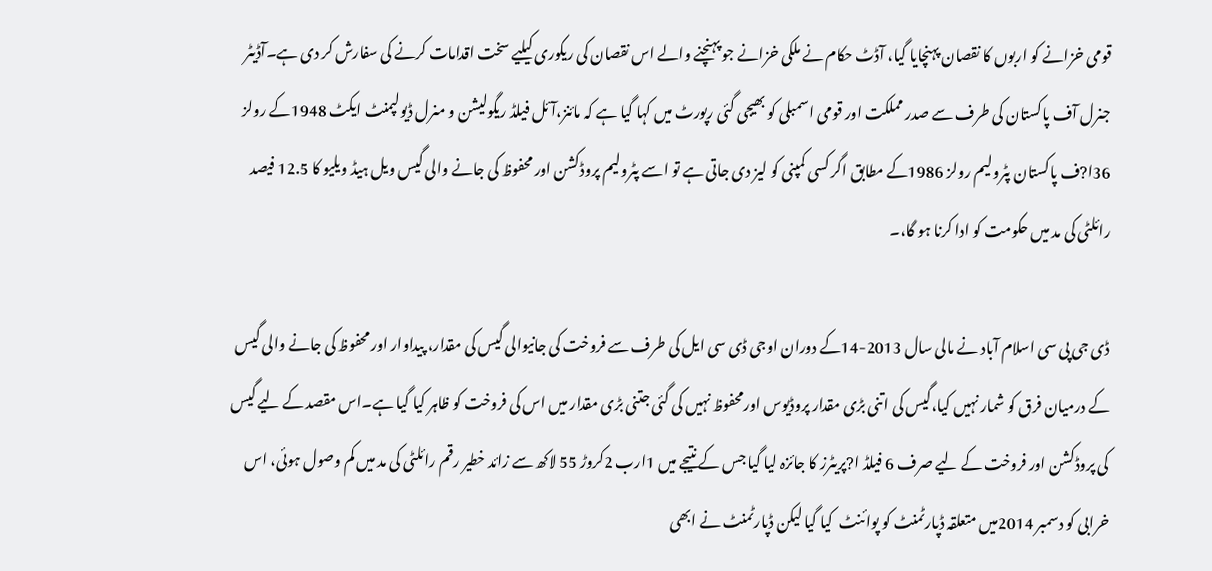قومی خزانے کو اربوں کا نقصان پہنچایا گیا، آڈٹ حکام نے ملکی خزانے جو پہنچنے والے اس نقصان کی ریکوری کیلیے سخت اقدامات کرنے کی سفارش کر دی ہے۔آڈیٹر جنرل آف پاکستان کی طرف سے صدر مملکت اور قومی اسمبلی کو بھیجی گئی رپورٹ میں کہا گیا ہے کہ مائنز،آئل فیلڈ ریگولیشن و منرل ڈیولپمنٹ ایکٹ 1948کے رولز 36ا?ف پاکستان پٹرولیم رولز 1986کے مطابق اگر کسی کمپنی کو لیز دی جاتی ہے تو اسے پٹرولیم پروڈکشن اور محفوظ کی جانے والی گیس ویل ہیڈ ویلیو کا 12.5 فیصد رائلٹی کی مد میں حکومت کو ادا کرنا ہو گا،۔

ڈی جی پی سی اسلام آباد نے مالی سال 2013-14کے دوران اوجی ڈی سی ایل کی طرف سے فروخت کی جانیوالی گیس کی مقدار، پیداوار اور محفوظ کی جانے والی گیس کے درمیان فرق کو شمار نہیں کیا،گیس کی اتنی بڑی مقدار پروڈیوس اورمحفوظ نہیں کی گئی جتنی بڑی مقدار میں اس کی فروخت کو ظاہر کیا گیا ہے۔اس مقصد کے لیے گیس کی پروڈکشن اور فروخت کے لیے صرف 6 فیلڈ ا?پریٹرز کا جائزہ لیا گیا جس کے نتیجے میں 1ارب 2کروڑ 55 لاکھ سے زائد خطیر رقم رائلٹی کی مد میں کم وصول ہوئی، اس خرابی کو دسمبر 2014میں متعلقہ ڈپارٹمنٹ کو پوائنٹ  کیا گیا لیکن ڈپارٹمنٹ نے ابھی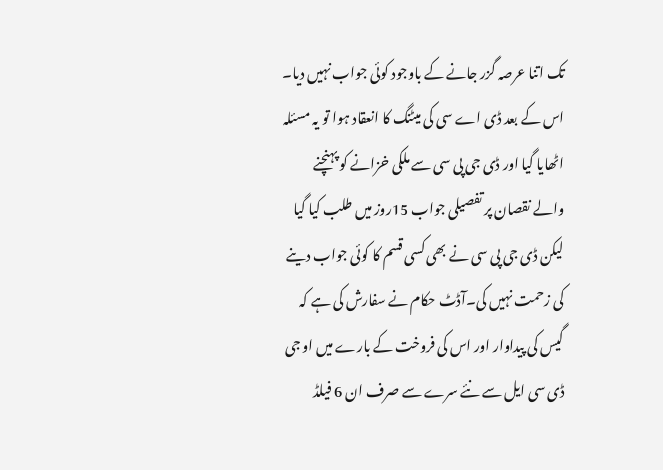تک اتنا عرصہ گزر جانے کے باوجود کوئی جواب نہیں دیا۔ اس کے بعد ڈی اے سی کی میٹنگ کا انعقاد ہوا تو یہ مسئلہ اٹھایا گیا اور ڈی جی پی سی سے ملکی خزانے کو پہنچنے والے نقصان پر تفصیلی جواب 15روز میں طلب کیا گیا لیکن ڈی جی پی سی نے بھی کسی قسم کا کوئی جواب دینے کی زحمت نہیں کی۔آڈٹ حکام نے سفارش کی ہے کہ گیس کی پیداوار اور اس کی فروخت کے بارے میں او جی ڈی سی ایل سے نئے سرے سے صرف ان 6 فیلڈ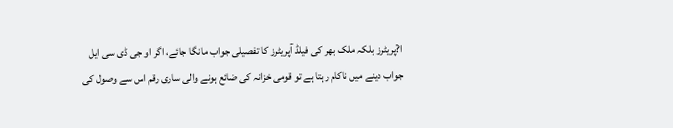ا?پریٹرز بلکہ ملک بھر کی فیلڈ آپریٹرز کا تفصیلی جواب مانگا جائے، اگر او جی ڈی سی ایل جواب دینے میں ناکام رہتا ہے تو قومی خزانہ کی ضائع ہونے والی ساری رقم اس سے وصول کی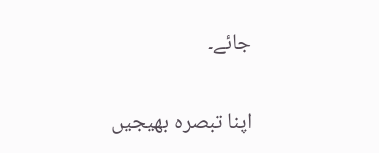جائے۔

اپنا تبصرہ بھیجیں